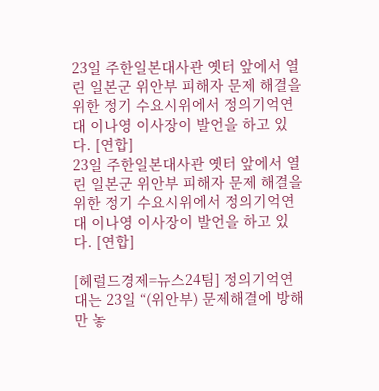23일 주한일본대사관 옛터 앞에서 열린 일본군 위안부 피해자 문제 해결을 위한 정기 수요시위에서 정의기억연대 이나영 이사장이 발언을 하고 있다. [연합]
23일 주한일본대사관 옛터 앞에서 열린 일본군 위안부 피해자 문제 해결을 위한 정기 수요시위에서 정의기억연대 이나영 이사장이 발언을 하고 있다. [연합]

[헤럴드경제=뉴스24팀] 정의기억연대는 23일 “(위안부) 문제해결에 방해만 놓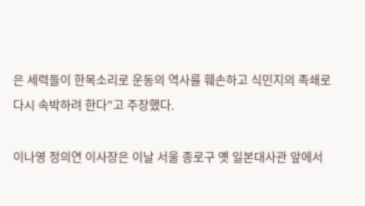은 세력들이 한목소리로 운동의 역사를 훼손하고 식민지의 족쇄로 다시 속박하려 한다”고 주장했다.

이나영 정의연 이사장은 이날 서울 종로구 옛 일본대사관 앞에서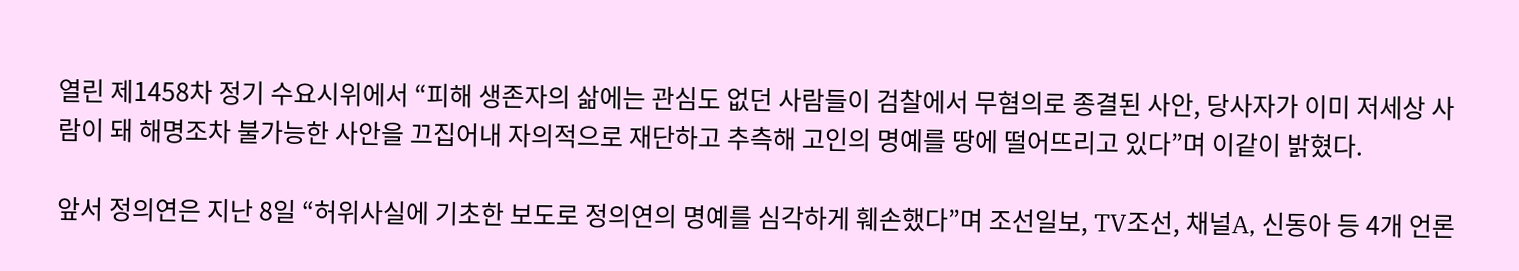열린 제1458차 정기 수요시위에서 “피해 생존자의 삶에는 관심도 없던 사람들이 검찰에서 무혐의로 종결된 사안, 당사자가 이미 저세상 사람이 돼 해명조차 불가능한 사안을 끄집어내 자의적으로 재단하고 추측해 고인의 명예를 땅에 떨어뜨리고 있다”며 이같이 밝혔다.

앞서 정의연은 지난 8일 “허위사실에 기초한 보도로 정의연의 명예를 심각하게 훼손했다”며 조선일보, TV조선, 채널A, 신동아 등 4개 언론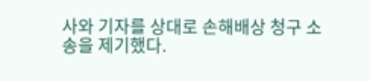사와 기자를 상대로 손해배상 청구 소송을 제기했다.